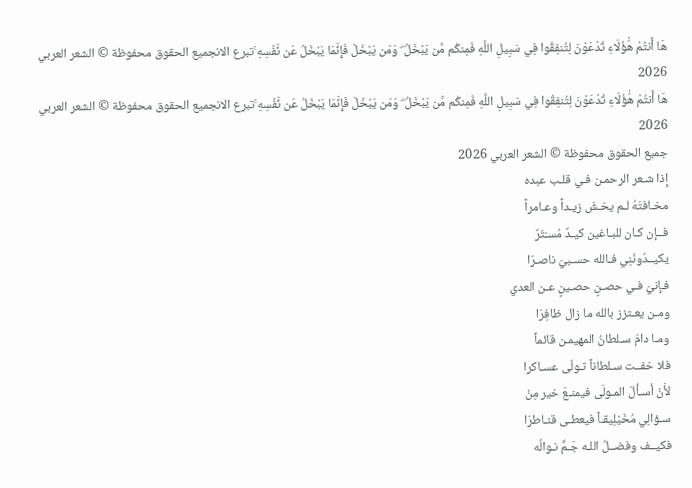هَا أَنتُمْ هَٰؤُلَاءِ تُدْعَوْنَ لِتُنفِقُوا فِي سَبِيلِ اللَّهِ فَمِنكُم مَّن يَبْخَلُ ۖ وَمَن يَبْخَلْ فَإِنَّمَا يَبْخَلُ عَن نَّفْسِهِ ۚتبرع الانجميع الحقوق محفوظة © الشعر العربي 2026
هَا أَنتُمْ هَٰؤُلَاءِ تُدْعَوْنَ لِتُنفِقُوا فِي سَبِيلِ اللَّهِ فَمِنكُم مَّن يَبْخَلُ ۖ وَمَن يَبْخَلْ فَإِنَّمَا يَبْخَلُ عَن نَّفْسِهِ ۚتبرع الانجميع الحقوق محفوظة © الشعر العربي 2026
جميع الحقوق محفوظة © الشعر العربي 2026
إذا شـعر الرحمـن فـي قلـب عبده
مخـافتَهُ لـم يخـشَ زيـداً وعـامراً
فــإن كـان للبـاغين كيـدٌ مُسـَتّرٌ
يكيــدُونَنِي فـالله حسـبيَ ناصـرَا
فـإنيَ فـي حصـنٍ حصـينٍ عـن العدي
ومـن يعـتزز بالله ما زال ظافِرَا
ومـا دامَ سـلطانُ المهيمـن قائماً
فلا خفــت سـلطاناً تـولّى عسـاكرا
لأَنْ أسـألَ المـولَى فيمنـعَ خير مِنْ
سـؤالِي مُخَيْلِيقـاً فيعطـى قنـاطرَا
فكيــف وفضــلُ اللـه جَـمٌّ نـوالُه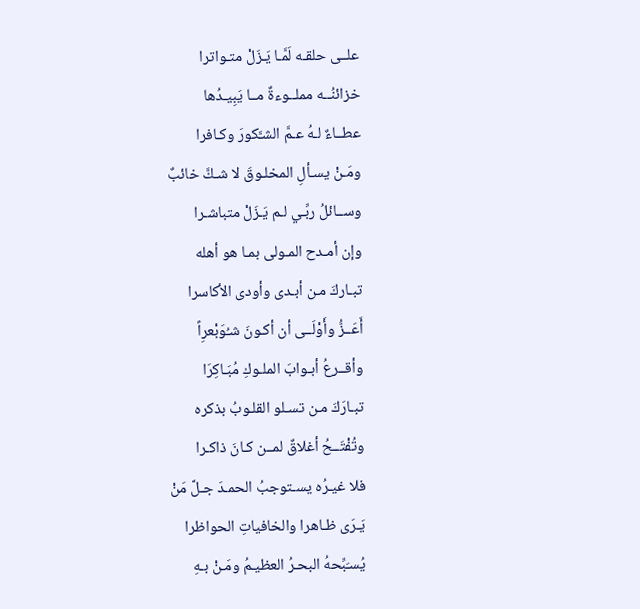علــى حلقـه لَمَّـا يَـزَلْ متـواترا
خزائنُــه مملــوءةٌ مــا يَبِيـدُها
عطــاءٌ لـهُ عـمَّ الشـَّكورَ وكـافرا
ومَـنْ يسـألِ المخلـوقَ لا شـكَّ خائبٌ
وســائلُ ربِّـي لـم يَـزَلْ متباشـرا
وإن أمـدح المـولى بمـا هو أهله
تبـاركَ مـن أبـدى وأودى الأكاسرا
أَعَــزُّ وأَوْلَــى أن أكـونَ شـُوَبْعرِاً
وأقــرعُ أبـوابَ الملـوكِ مُبَـاكِرَا
تبـارَكَ مـن تسـلو القلـوبُ بذكره
وتُفْتَــحُ أغلاقٌ لمــن كـانَ ذاكـرا
فلا غيـرُه يسـتوجبُ الحمـدَ جـلَّ مَنْ
يَـرَى ظـاهرا والخافياتِ الحواظرا
يُسـَبِّحهُ البحـرُ العظيـمُ ومَـنْ بـهِ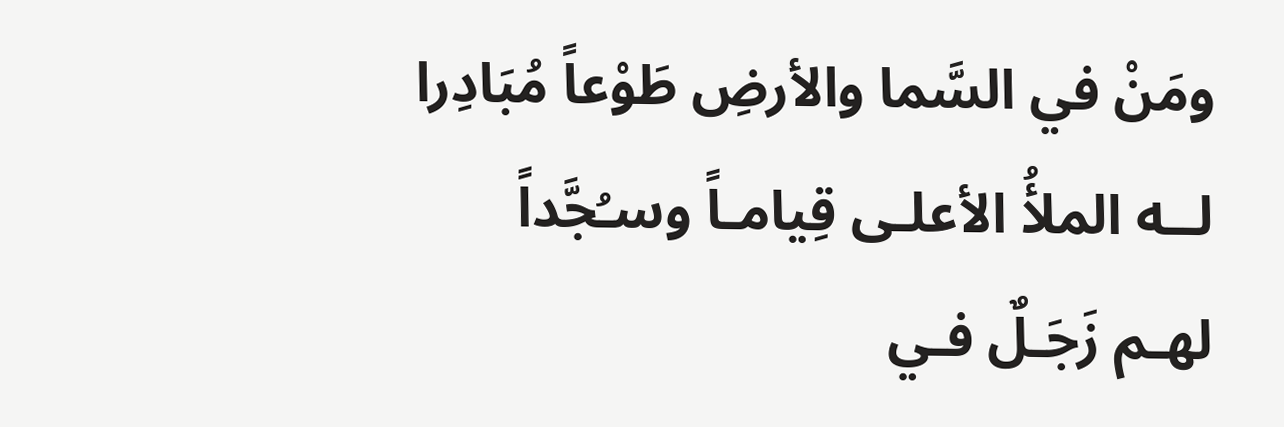ومَنْ في السَّما والأرضِ طَوْعاً مُبَادِرا
لــه الملأُ الأعلـى قِيامـاً وسـُجَّداً
لهـم زَجَـلٌ فـي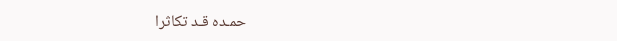حمـده قـد تكاثرا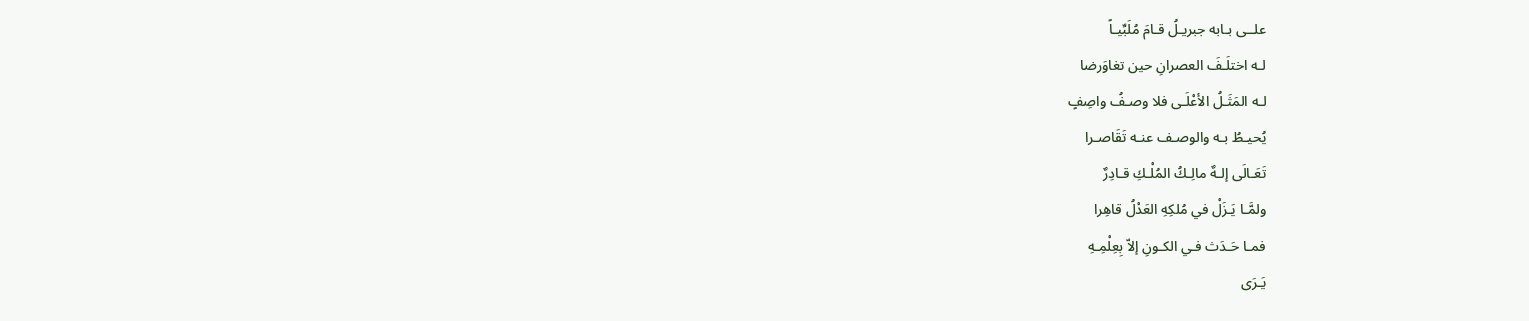علــى بـابه جبريـلُ قـامَ مُلَبِّيـاً
لـه اختلَـفَ العصرانِ حين تغاوَرضا
لـه المَثَـلُ الأعْلَـى فلا وصـفُ واصِفٍ
يُحيـطُ بـه والوصـف عنـه تَقَاصـرا
تَعَـالَى إلـهٌ مالِـكُ المُلْـكِ قـادِرٌ
ولمَّـا يَـزَلْ في مُلكِهِ العَدْلُ قاهِرا
فمـا حَـدَث فـي الكـونِ إلاّ بِعِلْمِـهِ
يَـرَى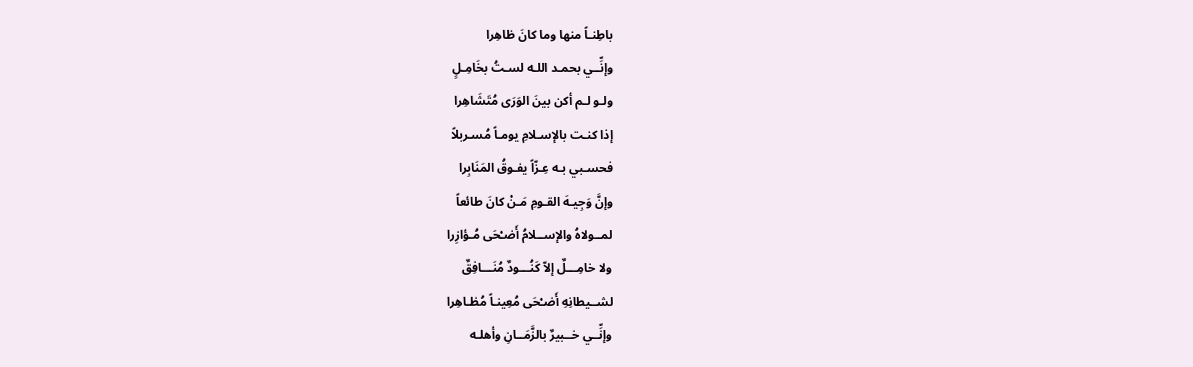باطِنـاً منها وما كانَ ظاهِرا
وإنِّــي بحمـد اللـه لسـتُ بخَامِـلٍ
ولـو لـم أكن بينَ الوَرَى مُتَشَاهِرا
إذا كنـت بالإسـلامِ يومـاً مُسـربلاً
فحسـبي بـه عِـزّاً يفـوقُ المَنَابِرا
وإنَّ وَجِيـهَ القـومِ مَـنْ كانَ طائعاً
لمــولاهُ والإســلامُ أَضـْحَى مُـؤازِرا
ولا خامِـــلٌ إلاّ كَنُـــودٌ مُنَـــافِقٌ
لشــيطانِهِ أَضـْحَى مُعِينـاً مُظـاهِرا
وإنِّــي خــبيرٌ بالزَّمَــانِ وأهلـه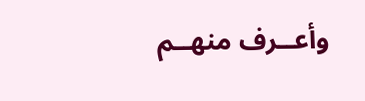وأعــرف منهــم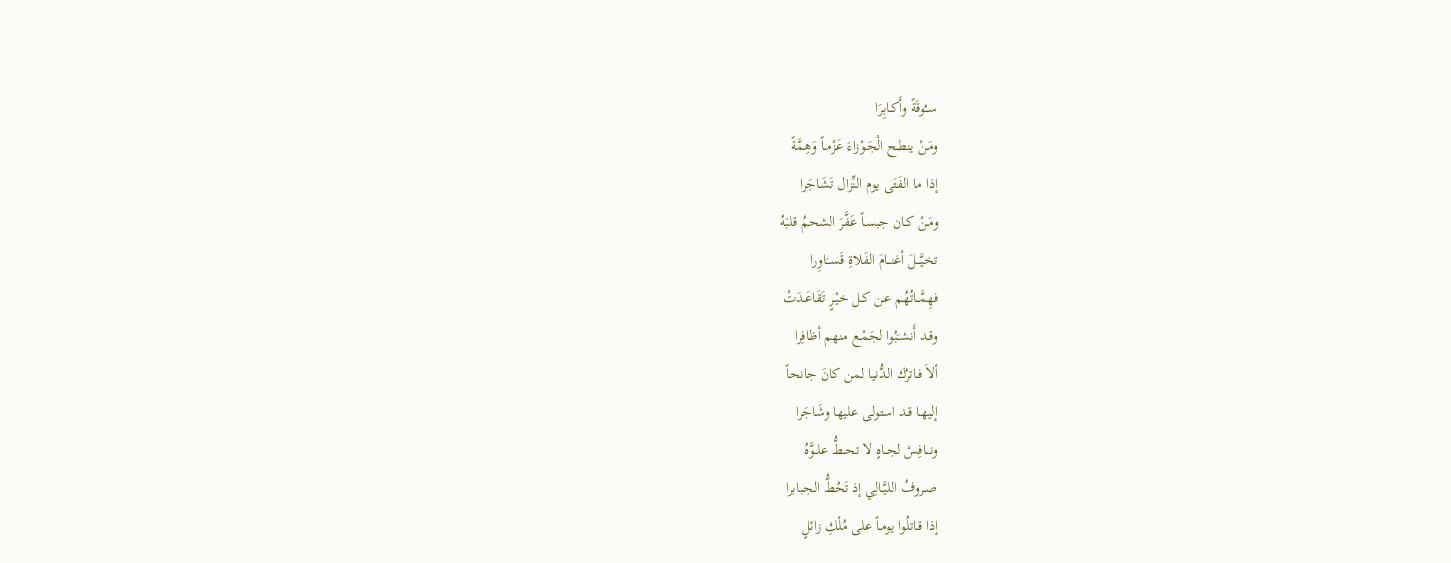ســُوقَةً وأَكـابِرَا
ومَـنْ ينطـح الْجَـوْزاءَ عَزْمـاً وَهِمَّةً
إذا ما الفَتَى يوم النِّزال تَشَاجَرا
ومَـنْ كـان جبسـاً عَفَّرَ الشحمُ قلبَهُ
تخيَّـــلَ أغنــامَ الفَلاةِ قَســَاوِرا
فهِمَّــاتُهُم عـن كـل خيْـرٍ تَقَاعَـدَتْ
وقـد أَنشـَبُوا لجَمْـع منهم أظافِرا
ألاَ فـاترُك الدُّنيا لمن كانَ جانحاً
إليهـا قـد استولى عليها وشَاجَرا
ونـــافِسْ لجــاهٍ لا تحــطُّ علــوَّهُ
صـروفُ الليَّـالِي إذ تَحُطُّ الجبابرا
إذا قـاتلُوا يومـاً على مُلْكِ زائلٍ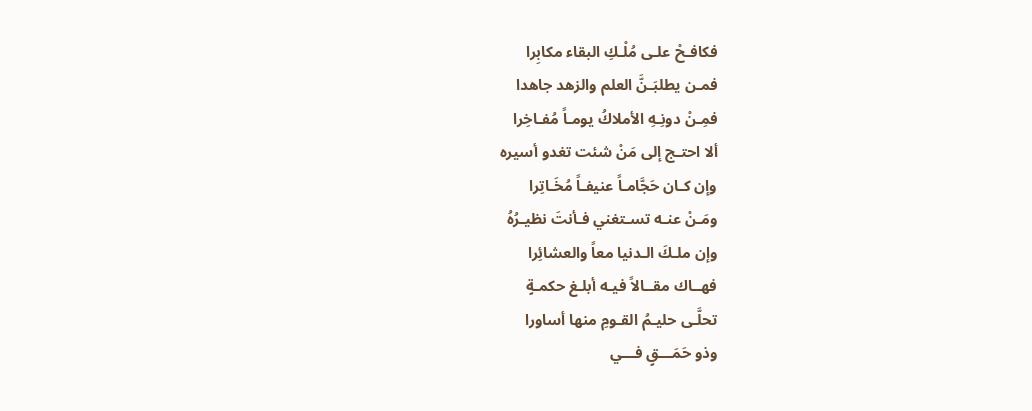فكافـحْ علـى مُلْـكِ البقاء مكابِرا
فمـن يطلبَـنَّ العلم والزهد جاهدا
فمِـنْ دونِـهِ الأملاكُ يومـاً مُفـاخِرا
ألا احتـج إلى مَنْ شئت تغدو أسيره
وإن كـان حَجَّامـاً عنيفـاً مُخَـاتِرا
ومَـنْ عنـه تسـتغني فـأنتَ نظيـرُهُ
وإن ملـكَ الـدنيا معاً والعشائِرا
فهــاك مقــالاً فيـه أبلـغ حكمـةٍ
تحلَّـى حليـمُ القـومِ منها أساورا
وذو حَمَـــقٍ فـــي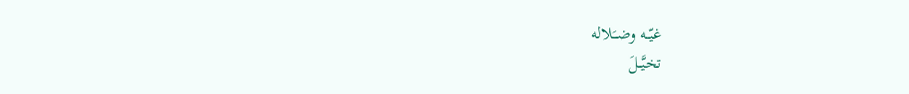غيّــه وضــَلاله
تخيَّــلَ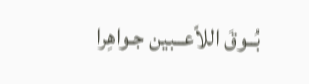بُــوقَ اللاّعــبين جـواهِرا